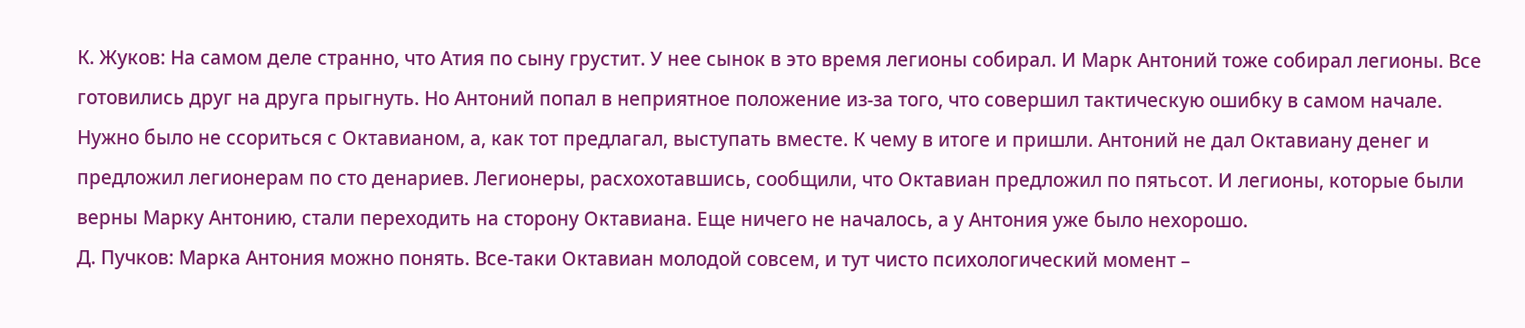К. Жуков: На самом деле странно, что Атия по сыну грустит. У нее сынок в это время легионы собирал. И Марк Антоний тоже собирал легионы. Все готовились друг на друга прыгнуть. Но Антоний попал в неприятное положение из-за того, что совершил тактическую ошибку в самом начале. Нужно было не ссориться с Октавианом, а, как тот предлагал, выступать вместе. К чему в итоге и пришли. Антоний не дал Октавиану денег и предложил легионерам по сто денариев. Легионеры, расхохотавшись, сообщили, что Октавиан предложил по пятьсот. И легионы, которые были верны Марку Антонию, стали переходить на сторону Октавиана. Еще ничего не началось, а у Антония уже было нехорошо.
Д. Пучков: Марка Антония можно понять. Все-таки Октавиан молодой совсем, и тут чисто психологический момент –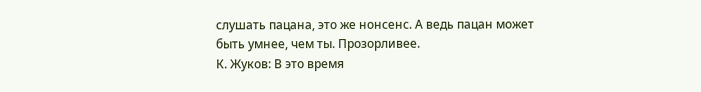слушать пацана, это же нонсенс. А ведь пацан может быть умнее, чем ты. Прозорливее.
К. Жуков: В это время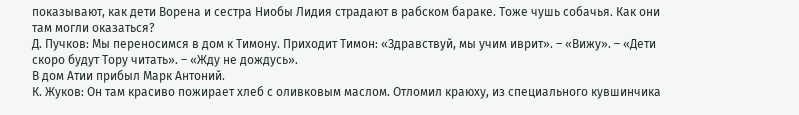показывают, как дети Ворена и сестра Ниобы Лидия страдают в рабском бараке. Тоже чушь собачья. Как они там могли оказаться?
Д. Пучков: Мы переносимся в дом к Тимону. Приходит Тимон: «Здравствуй, мы учим иврит». – «Вижу». – «Дети скоро будут Тору читать». – «Жду не дождусь».
В дом Атии прибыл Марк Антоний.
К. Жуков: Он там красиво пожирает хлеб с оливковым маслом. Отломил краюху, из специального кувшинчика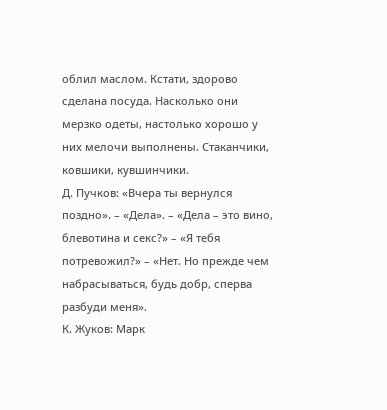облил маслом. Кстати, здорово сделана посуда. Насколько они мерзко одеты, настолько хорошо у них мелочи выполнены. Стаканчики, ковшики, кувшинчики.
Д. Пучков: «Вчера ты вернулся поздно». – «Дела». – «Дела – это вино, блевотина и секс?» – «Я тебя потревожил?» – «Нет. Но прежде чем набрасываться, будь добр, сперва разбуди меня».
К. Жуков: Марк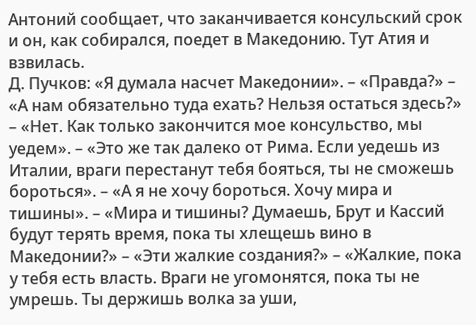Антоний сообщает, что заканчивается консульский срок и он, как собирался, поедет в Македонию. Тут Атия и взвилась.
Д. Пучков: «Я думала насчет Македонии». – «Правда?» – «А нам обязательно туда ехать? Нельзя остаться здесь?» – «Нет. Как только закончится мое консульство, мы уедем». – «Это же так далеко от Рима. Если уедешь из Италии, враги перестанут тебя бояться, ты не сможешь бороться». – «А я не хочу бороться. Хочу мира и тишины». – «Мира и тишины? Думаешь, Брут и Кассий будут терять время, пока ты хлещешь вино в Македонии?» – «Эти жалкие создания?» – «Жалкие, пока у тебя есть власть. Враги не угомонятся, пока ты не умрешь. Ты держишь волка за уши,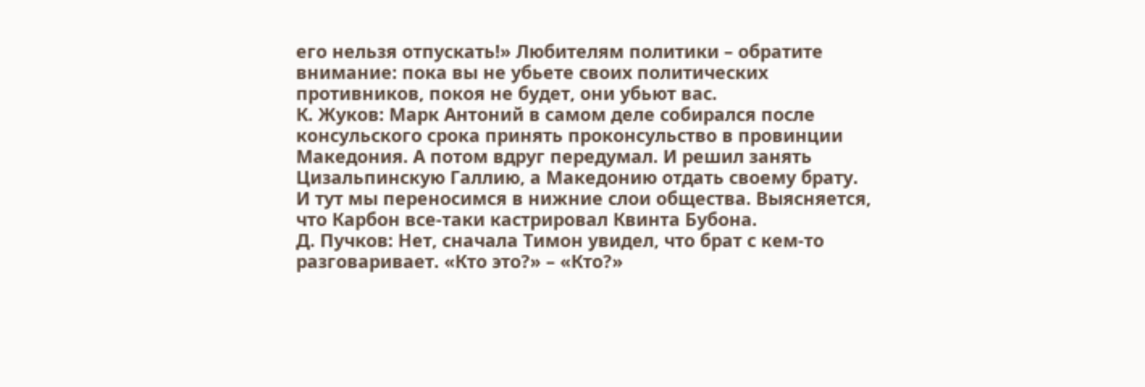его нельзя отпускать!» Любителям политики – обратите внимание: пока вы не убьете своих политических противников, покоя не будет, они убьют вас.
К. Жуков: Марк Антоний в самом деле собирался после консульского срока принять проконсульство в провинции Македония. А потом вдруг передумал. И решил занять Цизальпинскую Галлию, а Македонию отдать своему брату.
И тут мы переносимся в нижние слои общества. Выясняется, что Карбон все-таки кастрировал Квинта Бубона.
Д. Пучков: Нет, сначала Тимон увидел, что брат с кем-то разговаривает. «Кто это?» – «Кто?»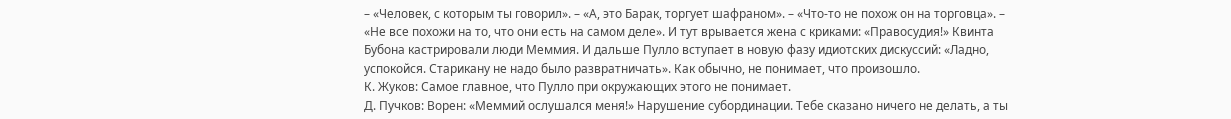– «Человек, с которым ты говорил». – «А, это Барак, торгует шафраном». – «Что-то не похож он на торговца». – «Не все похожи на то, что они есть на самом деле». И тут врывается жена с криками: «Правосудия!» Квинта Бубона кастрировали люди Меммия. И дальше Пулло вступает в новую фазу идиотских дискуссий: «Ладно, успокойся. Старикану не надо было развратничать». Как обычно, не понимает, что произошло.
К. Жуков: Самое главное, что Пулло при окружающих этого не понимает.
Д. Пучков: Ворен: «Меммий ослушался меня!» Нарушение субординации. Тебе сказано ничего не делать, а ты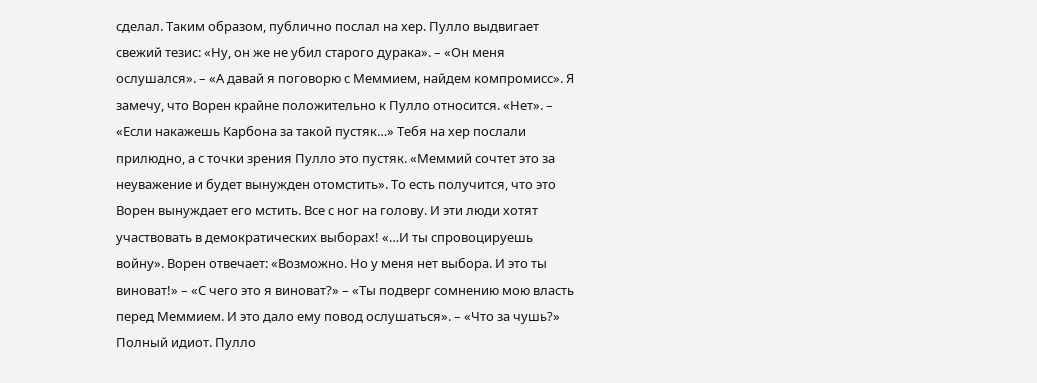сделал. Таким образом, публично послал на хер. Пулло выдвигает свежий тезис: «Ну, он же не убил старого дурака». – «Он меня ослушался». – «А давай я поговорю с Меммием, найдем компромисс». Я замечу, что Ворен крайне положительно к Пулло относится. «Нет». – «Если накажешь Карбона за такой пустяк…» Тебя на хер послали прилюдно, а с точки зрения Пулло это пустяк. «Меммий сочтет это за неуважение и будет вынужден отомстить». То есть получится, что это Ворен вынуждает его мстить. Все с ног на голову. И эти люди хотят участвовать в демократических выборах! «…И ты спровоцируешь войну». Ворен отвечает: «Возможно. Но у меня нет выбора. И это ты виноват!» – «С чего это я виноват?» – «Ты подверг сомнению мою власть перед Меммием. И это дало ему повод ослушаться». – «Что за чушь?» Полный идиот. Пулло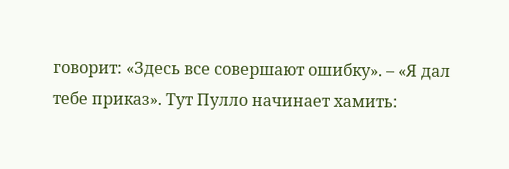говорит: «Здесь все совершают ошибку». – «Я дал тебе приказ». Тут Пулло начинает хамить: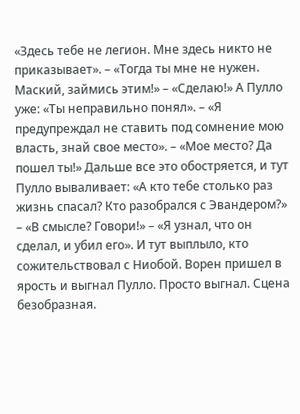«Здесь тебе не легион. Мне здесь никто не приказывает». – «Тогда ты мне не нужен. Маский, займись этим!» – «Сделаю!» А Пулло уже: «Ты неправильно понял». – «Я предупреждал не ставить под сомнение мою власть, знай свое место». – «Мое место? Да пошел ты!» Дальше все это обостряется, и тут Пулло вываливает: «А кто тебе столько раз жизнь спасал? Кто разобрался с Эвандером?» – «В смысле? Говори!» – «Я узнал, что он сделал, и убил его». И тут выплыло, кто сожительствовал с Ниобой. Ворен пришел в ярость и выгнал Пулло. Просто выгнал. Сцена безобразная.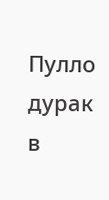Пулло дурак в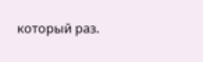который раз.